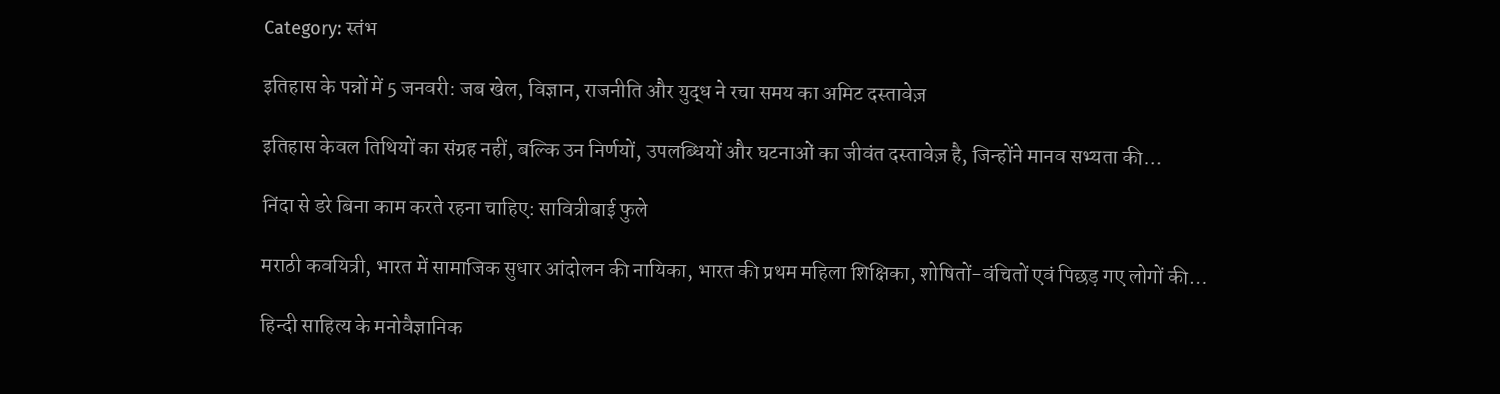Category: स्तंभ

इतिहास के पन्नों में 5 जनवरी: जब खेल, विज्ञान, राजनीति और युद्ध ने रचा समय का अमिट दस्तावेज़

इतिहास केवल तिथियों का संग्रह नहीं, बल्कि उन निर्णयों, उपलब्धियों और घटनाओं का जीवंत दस्तावेज़ है, जिन्होंने मानव सभ्यता की…

निंदा से डरे बिना काम करते रहना चाहिए: सावित्रीबाई फुले

मराठी कवयित्री, भारत में सामाजिक सुधार आंदोलन की नायिका, भारत की प्रथम महिला शिक्षिका, शोषितों-वंचितों एवं पिछड़ गए लोगों की…

हिन्दी साहित्य के मनोवैज्ञानिक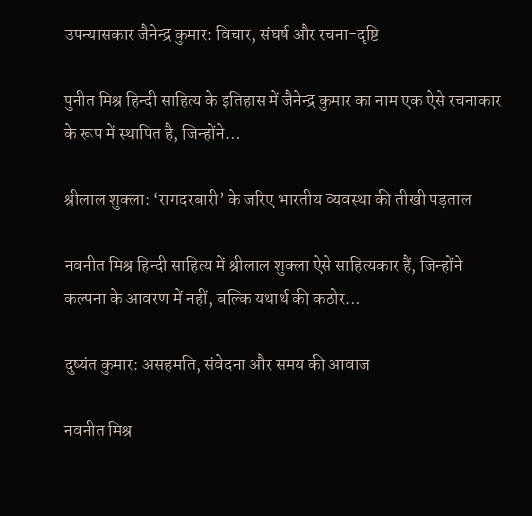उपन्यासकार जैनेन्द्र कुमार: विचार, संघर्ष और रचना-दृष्टि

पुनीत मिश्र हिन्दी साहित्य के इतिहास में जैनेन्द्र कुमार का नाम एक ऐसे रचनाकार के रूप में स्थापित है, जिन्होंने…

श्रीलाल शुक्ला: ‘रागदरबारी’ के जरिए भारतीय व्यवस्था की तीखी पड़ताल

नवनीत मिश्र हिन्दी साहित्य में श्रीलाल शुक्ला ऐसे साहित्यकार हैं, जिन्होंने कल्पना के आवरण में नहीं, बल्कि यथार्थ की कठोर…

दुष्यंत कुमार: असहमति, संवेदना और समय की आवाज

नवनीत मिश्र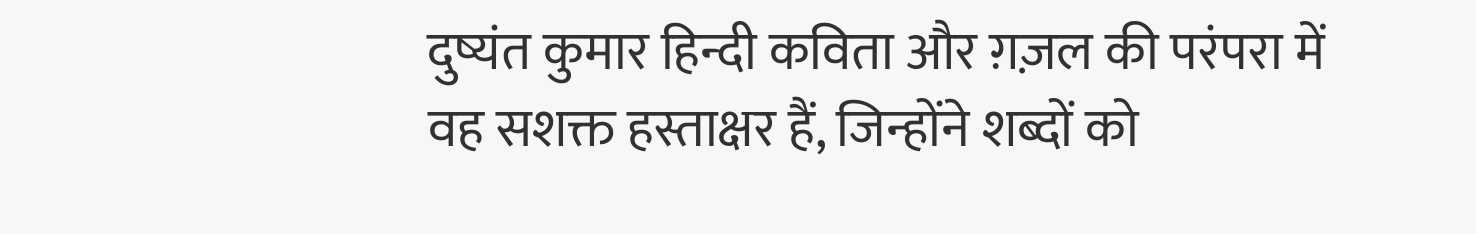दुष्यंत कुमार हिन्दी कविता और ग़ज़ल की परंपरा में वह सशक्त हस्ताक्षर हैं, जिन्होंने शब्दों को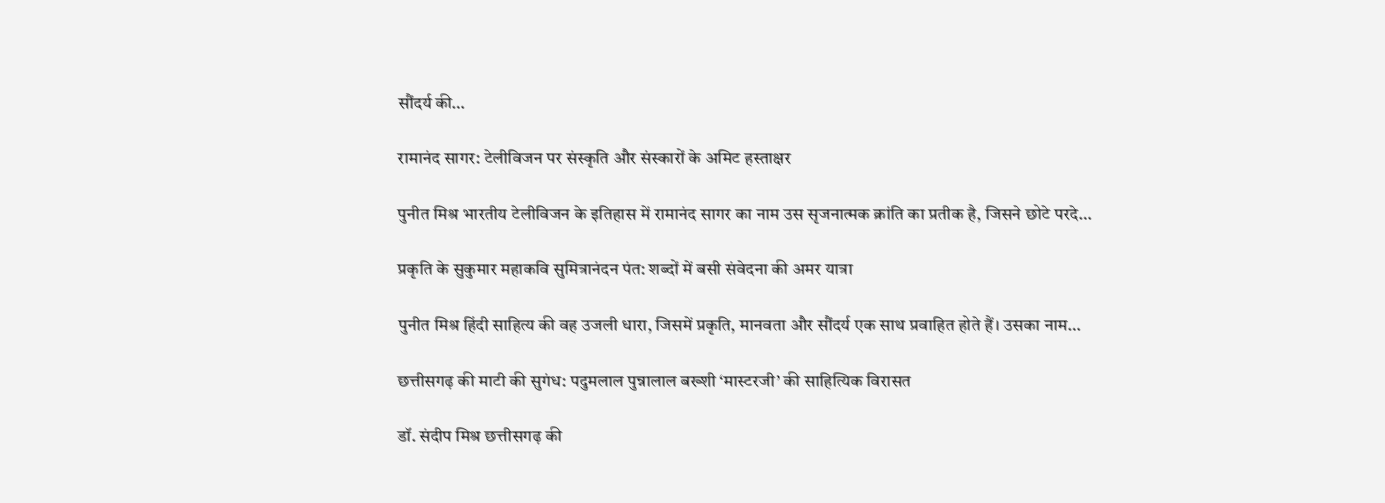सौंदर्य की…

रामानंद सागर: टेलीविजन पर संस्कृति और संस्कारों के अमिट हस्ताक्षर

पुनीत मिश्र भारतीय टेलीविजन के इतिहास में रामानंद सागर का नाम उस सृजनात्मक क्रांति का प्रतीक है, जिसने छोटे परदे…

प्रकृति के सुकुमार महाकवि सुमित्रानंदन पंत: शब्दों में बसी संवेदना की अमर यात्रा

पुनीत मिश्र हिंदी साहित्य की वह उजली धारा, जिसमें प्रकृति, मानवता और सौंदर्य एक साथ प्रवाहित होते हैं। उसका नाम…

छत्तीसगढ़ की माटी की सुगंध: पदुमलाल पुन्नालाल बख्शी ‘मास्टरजी’ की साहित्यिक विरासत

डॉ. संदीप मिश्र छत्तीसगढ़ की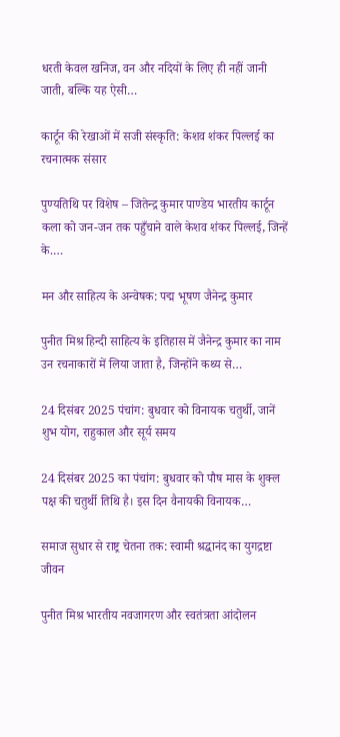धरती केवल खनिज, वन और नदियों के लिए ही नहीं जानी जाती, बल्कि यह ऐसी…

कार्टून की रेखाओं में सजी संस्कृति: केशव शंकर पिल्लई का रचनात्मक संसार

पुण्यतिथि पर विशेष – जितेन्द्र कुमार पाण्डेय भारतीय कार्टून कला को जन-जन तक पहुँचाने वाले केशव शंकर पिल्लई, जिन्हें के.…

मन और साहित्य के अन्वेषक: पद्म भूषण जैनेन्द्र कुमार

पुनीत मिश्र हिन्दी साहित्य के इतिहास में जैनेन्द्र कुमार का नाम उन रचनाकारों में लिया जाता है, जिन्होंने कथ्य से…

24 दिसंबर 2025 पंचांग: बुधवार को विनायक चतुर्थी, जानें शुभ योग, राहुकाल और सूर्य समय

24 दिसंबर 2025 का पंचांग: बुधवार को पौष मास के शुक्ल पक्ष की चतुर्थी तिथि है। इस दिन वैनायकी विनायक…

समाज सुधार से राष्ट्र चेतना तक: स्वामी श्रद्धानंद का युगद्रष्टा जीवन

पुनीत मिश्र भारतीय नवजागरण और स्वतंत्रता आंदोलन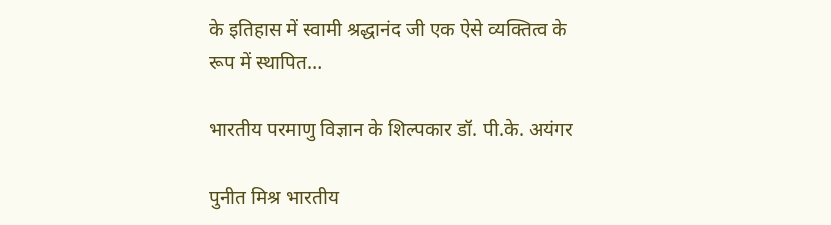के इतिहास में स्वामी श्रद्धानंद जी एक ऐसे व्यक्तित्व के रूप में स्थापित…

भारतीय परमाणु विज्ञान के शिल्पकार डॉ. पी.के. अयंगर

पुनीत मिश्र भारतीय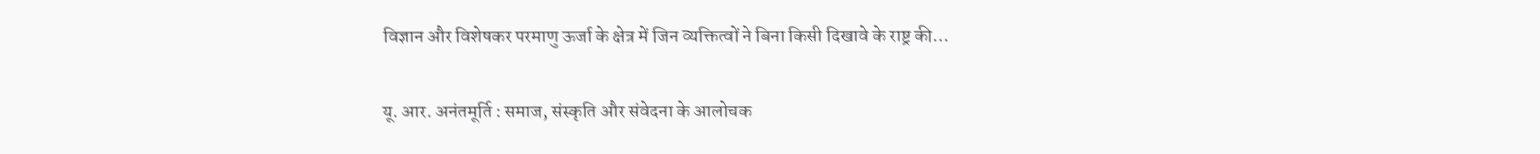विज्ञान और विशेषकर परमाणु ऊर्जा के क्षेत्र में जिन व्यक्तित्वों ने बिना किसी दिखावे के राष्ट्र की…

यू. आर. अनंतमूर्ति : समाज, संस्कृति और संवेदना के आलोचक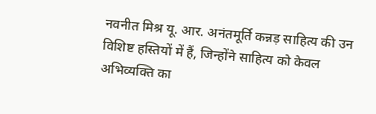नवनीत मिश्र यू. आर. अनंतमूर्ति कन्नड़ साहित्य की उन विशिष्ट हस्तियों में हैं, जिन्होंने साहित्य को केवल अभिव्यक्ति का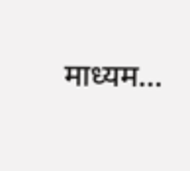माध्यम…